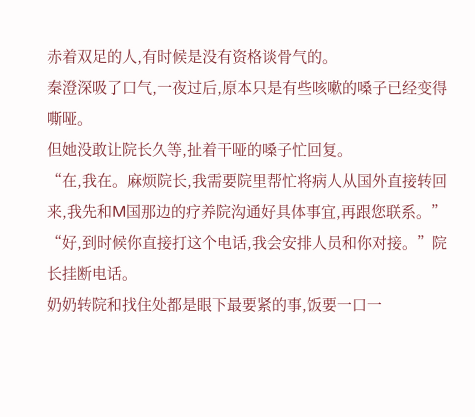赤着双足的人,有时候是没有资格谈骨气的。
秦澄深吸了口气,一夜过后,原本只是有些咳嗽的嗓子已经变得嘶哑。
但她没敢让院长久等,扯着干哑的嗓子忙回复。
“在,我在。麻烦院长,我需要院里帮忙将病人从国外直接转回来,我先和M国那边的疗养院沟通好具体事宜,再跟您联系。”
“好,到时候你直接打这个电话,我会安排人员和你对接。”院长挂断电话。
奶奶转院和找住处都是眼下最要紧的事,饭要一口一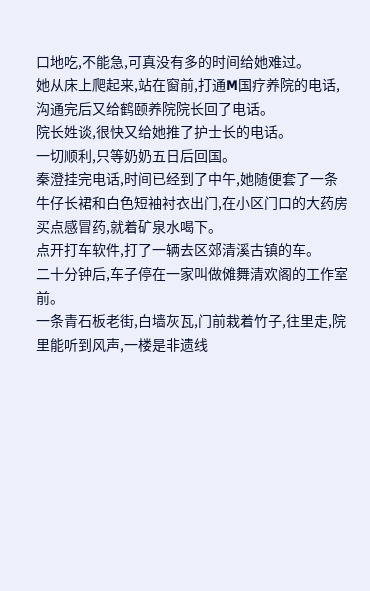口地吃,不能急,可真没有多的时间给她难过。
她从床上爬起来,站在窗前,打通M国疗养院的电话,沟通完后又给鹤颐养院院长回了电话。
院长姓谈,很快又给她推了护士长的电话。
一切顺利,只等奶奶五日后回国。
秦澄挂完电话,时间已经到了中午,她随便套了一条牛仔长裙和白色短袖衬衣出门,在小区门口的大药房买点感冒药,就着矿泉水喝下。
点开打车软件,打了一辆去区郊清溪古镇的车。
二十分钟后,车子停在一家叫做傩舞清欢阁的工作室前。
一条青石板老街,白墙灰瓦,门前栽着竹子,往里走,院里能听到风声,一楼是非遗线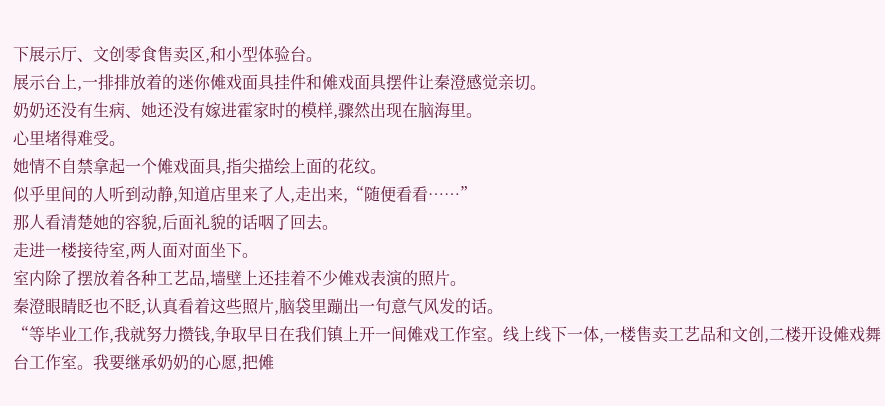下展示厅、文创零食售卖区,和小型体验台。
展示台上,一排排放着的迷你傩戏面具挂件和傩戏面具摆件让秦澄感觉亲切。
奶奶还没有生病、她还没有嫁进霍家时的模样,骤然出现在脑海里。
心里堵得难受。
她情不自禁拿起一个傩戏面具,指尖描绘上面的花纹。
似乎里间的人听到动静,知道店里来了人,走出来,“随便看看……”
那人看清楚她的容貌,后面礼貌的话咽了回去。
走进一楼接待室,两人面对面坐下。
室内除了摆放着各种工艺品,墙壁上还挂着不少傩戏表演的照片。
秦澄眼睛眨也不眨,认真看着这些照片,脑袋里蹦出一句意气风发的话。
“等毕业工作,我就努力攒钱,争取早日在我们镇上开一间傩戏工作室。线上线下一体,一楼售卖工艺品和文创,二楼开设傩戏舞台工作室。我要继承奶奶的心愿,把傩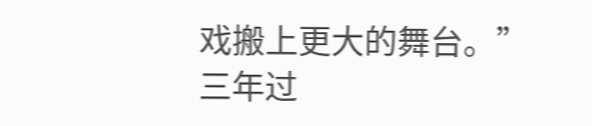戏搬上更大的舞台。”
三年过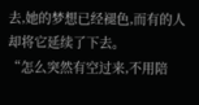去,她的梦想已经褪色,而有的人却将它延续了下去。
“怎么突然有空过来,不用陪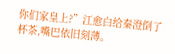你们家皇上?”江愈白给秦澄倒了杯茶,嘴巴依旧刻薄。